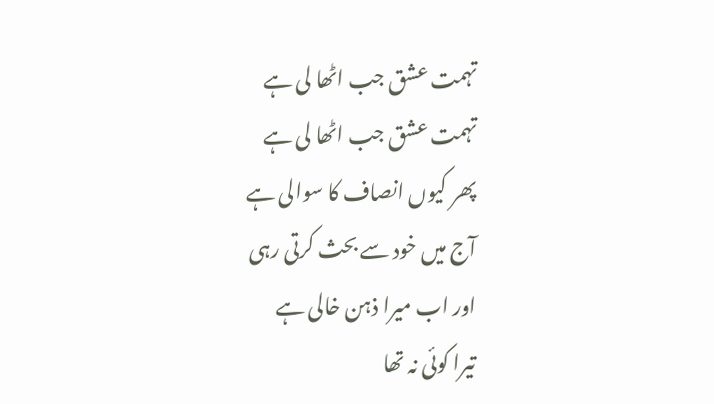تہمت عشق جب اٹھا لی ہے
تہمت عشق جب اٹھا لی ہے
پھر کیوں انصاف کا سوالی ہے
آج میں خود سے بحث کرتی رہی
اور اب میرا ذہن خالی ہے
تیرا کوئی نہ تھا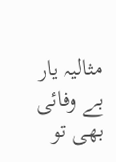مثالیہ یار
بے وفائی بھی تو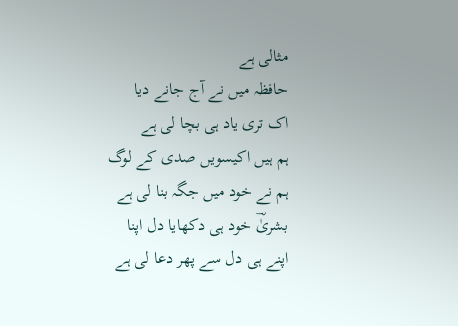مثالی ہے
حافظہ میں نے آج جانے دیا
اک تری یاد ہی بچا لی ہے
ہم ہیں اکیسویں صدی کے لوگ
ہم نے خود میں جگہ بنا لی ہے
بشریٰؔ خود ہی دکھایا دل اپنا
اپنے ہی دل سے پھر دعا لی ہے